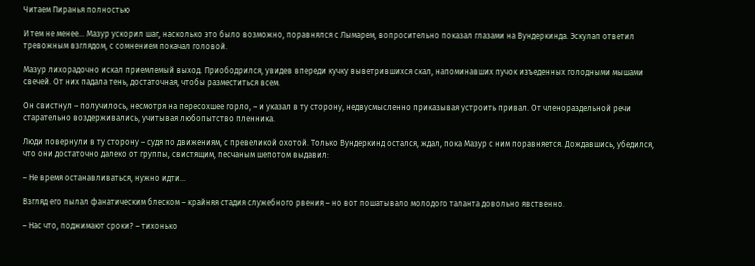Читаем Пиранья полностью

И тем не менее… Мазур ускорил шаг, насколько это было возможно, поравнялся с Лымарем, вопросительно показал глазами на Вундеркинда. Эскулап ответил тревожным взглядом, с сомнением покачал головой.

Мазур лихорадочно искал приемлемый выход. Приободрился, увидев впереди кучку выветрившихся скал, напоминавших пучок изъеденных голодными мышами свечей. От них падала тень, достаточная, чтобы разместиться всем.

Он свистнул – получилось, несмотря на пересохшее горло, – и указал в ту сторону, недвусмысленно приказывая устроить привал. От членораздельной речи старательно воздерживались, учитывая любопытство пленника.

Люди повернули в ту сторону – судя по движениям, с превеликой охотой. Только Вундеркинд остался, ждал, пока Мазур с ним поравняется. Дождавшись, убедился, что они достаточно далеко от группы, свистящим, песчаным шепотом выдавил:

– Не время останавливаться, нужно идти…

Взгляд его пылал фанатическим блеском – крайняя стадия служебного рвения – но вот пошатывало молодого таланта довольно явственно.

– Нас что, поджимают сроки? – тихонько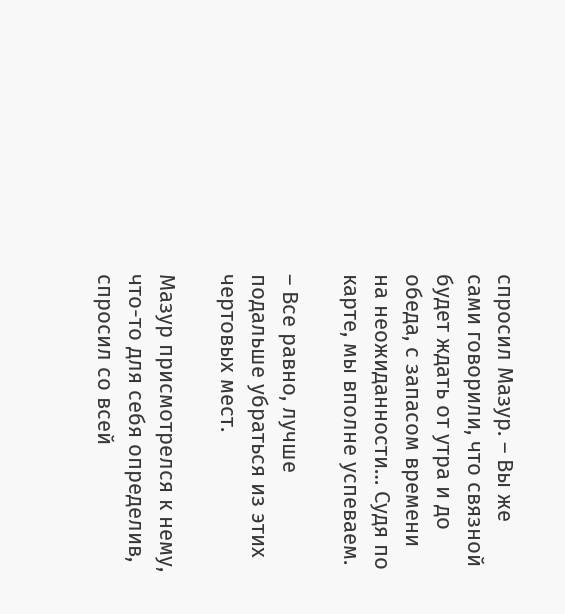спросил Мазур. – Вы же сами говорили, что связной будет ждать от утра и до обеда, с запасом времени на неожиданности… Судя по карте, мы вполне успеваем.

– Все равно, лучше подальше убраться из этих чертовых мест.

Мазур присмотрелся к нему, что-то для себя определив, спросил со всей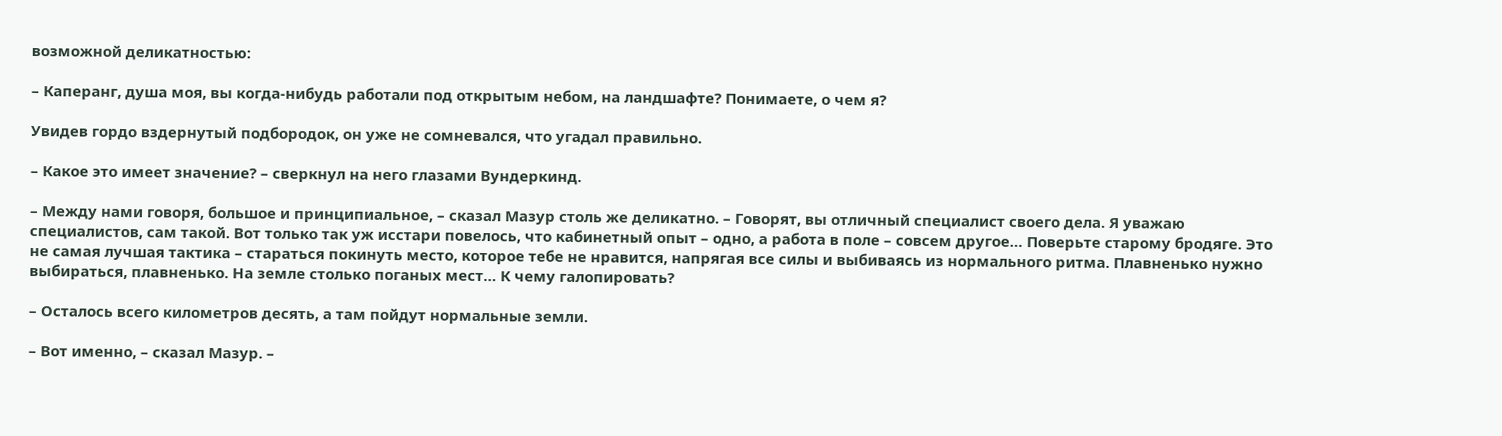возможной деликатностью:

– Каперанг, душа моя, вы когда-нибудь работали под открытым небом, на ландшафте? Понимаете, о чем я?

Увидев гордо вздернутый подбородок, он уже не сомневался, что угадал правильно.

– Какое это имеет значение? – сверкнул на него глазами Вундеркинд.

– Между нами говоря, большое и принципиальное, – сказал Мазур столь же деликатно. – Говорят, вы отличный специалист своего дела. Я уважаю специалистов, сам такой. Вот только так уж исстари повелось, что кабинетный опыт – одно, а работа в поле – совсем другое… Поверьте старому бродяге. Это не самая лучшая тактика – стараться покинуть место, которое тебе не нравится, напрягая все силы и выбиваясь из нормального ритма. Плавненько нужно выбираться, плавненько. На земле столько поганых мест… К чему галопировать?

– Осталось всего километров десять, а там пойдут нормальные земли.

– Вот именно, – сказал Мазур. –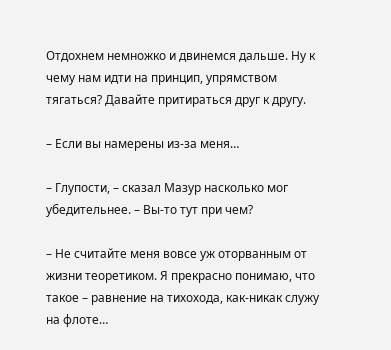Отдохнем немножко и двинемся дальше. Ну к чему нам идти на принцип, упрямством тягаться? Давайте притираться друг к другу.

– Если вы намерены из-за меня…

– Глупости, – сказал Мазур насколько мог убедительнее. – Вы-то тут при чем?

– Не считайте меня вовсе уж оторванным от жизни теоретиком. Я прекрасно понимаю, что такое – равнение на тихохода, как-никак служу на флоте…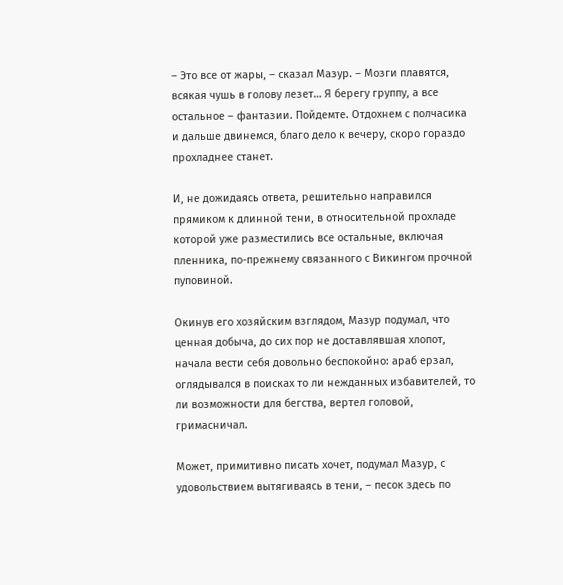– Это все от жары, – сказал Мазур. – Мозги плавятся, всякая чушь в голову лезет… Я берегу группу, а все остальное – фантазии. Пойдемте. Отдохнем с полчасика и дальше двинемся, благо дело к вечеру, скоро гораздо прохладнее станет.

И, не дожидаясь ответа, решительно направился прямиком к длинной тени, в относительной прохладе которой уже разместились все остальные, включая пленника, по-прежнему связанного с Викингом прочной пуповиной.

Окинув его хозяйским взглядом, Мазур подумал, что ценная добыча, до сих пор не доставлявшая хлопот, начала вести себя довольно беспокойно: араб ерзал, оглядывался в поисках то ли нежданных избавителей, то ли возможности для бегства, вертел головой, гримасничал.

Может, примитивно писать хочет, подумал Мазур, с удовольствием вытягиваясь в тени, – песок здесь по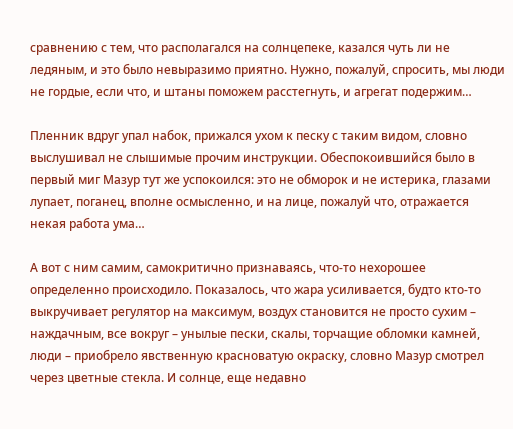сравнению с тем, что располагался на солнцепеке, казался чуть ли не ледяным, и это было невыразимо приятно. Нужно, пожалуй, спросить, мы люди не гордые, если что, и штаны поможем расстегнуть, и агрегат подержим…

Пленник вдруг упал набок, прижался ухом к песку с таким видом, словно выслушивал не слышимые прочим инструкции. Обеспокоившийся было в первый миг Мазур тут же успокоился: это не обморок и не истерика, глазами лупает, поганец, вполне осмысленно, и на лице, пожалуй что, отражается некая работа ума…

А вот с ним самим, самокритично признаваясь, что-то нехорошее определенно происходило. Показалось, что жара усиливается, будто кто-то выкручивает регулятор на максимум, воздух становится не просто сухим – наждачным, все вокруг – унылые пески, скалы, торчащие обломки камней, люди – приобрело явственную красноватую окраску, словно Мазур смотрел через цветные стекла. И солнце, еще недавно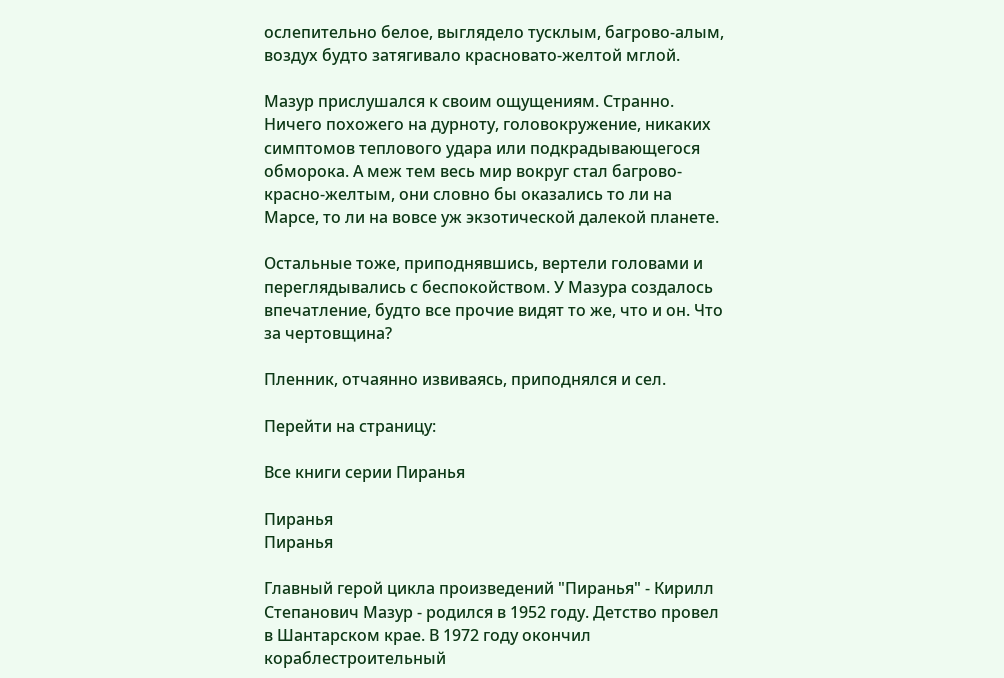ослепительно белое, выглядело тусклым, багрово-алым, воздух будто затягивало красновато-желтой мглой.

Мазур прислушался к своим ощущениям. Странно. Ничего похожего на дурноту, головокружение, никаких симптомов теплового удара или подкрадывающегося обморока. А меж тем весь мир вокруг стал багрово-красно-желтым, они словно бы оказались то ли на Марсе, то ли на вовсе уж экзотической далекой планете.

Остальные тоже, приподнявшись, вертели головами и переглядывались с беспокойством. У Мазура создалось впечатление, будто все прочие видят то же, что и он. Что за чертовщина?

Пленник, отчаянно извиваясь, приподнялся и сел.

Перейти на страницу:

Все книги серии Пиранья

Пиранья
Пиранья

Главный герой цикла произведений "Пиранья" - Кирилл Степанович Мазур - родился в 1952 году. Детство провел в Шантарском крае. В 1972 году окончил кораблестроительный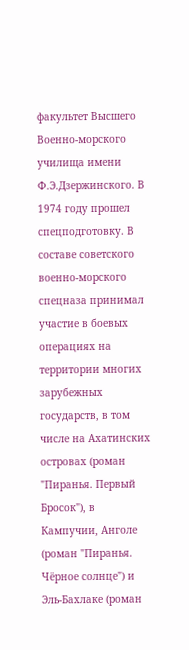факультет Высшего Военно-морского училища имени Ф.Э.Дзержинского. В 1974 году прошел спецподготовку. В составе советского военно-морского спецназа принимал участие в боевых операциях на территории многих зарубежных государств, в том числе на Ахатинских островах (роман "Пиранья. Первый Бросок"), в Кампучии, Анголе (роман "Пиранья. Чёрное солнце") и Эль-Бахлаке (роман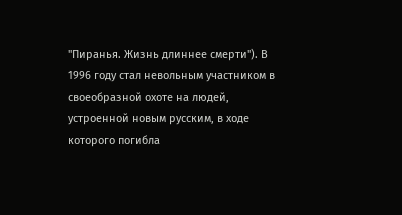"Пиранья. Жизнь длиннее смерти"). В 1996 году стал невольным участником в своеобразной охоте на людей, устроенной новым русским, в ходе которого погибла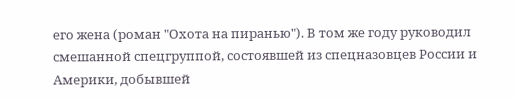его жена (роман "Охота на пиранью"). В том же году руководил смешанной спецгруппой, состоявшей из спецназовцев России и Америки, добывшей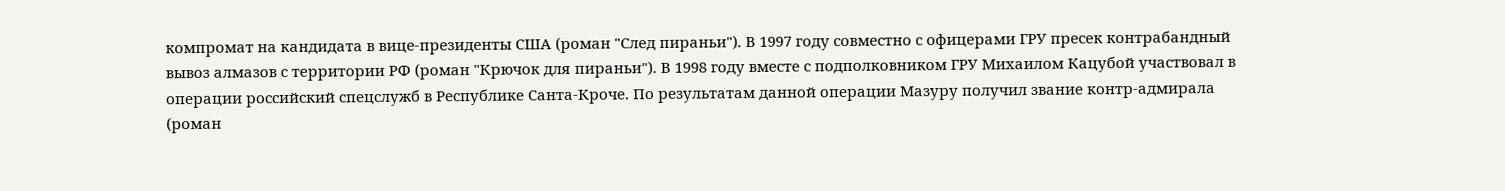компромат на кандидата в вице-президенты США (роман "След пираньи"). В 1997 году совместно с офицерами ГРУ пресек контрабандный вывоз алмазов с территории РФ (роман "Крючок для пираньи"). В 1998 году вместе с подполковником ГРУ Михаилом Кацубой участвовал в операции российский спецслужб в Республике Санта-Кроче. По результатам данной операции Мазуру получил звание контр-адмирала (роман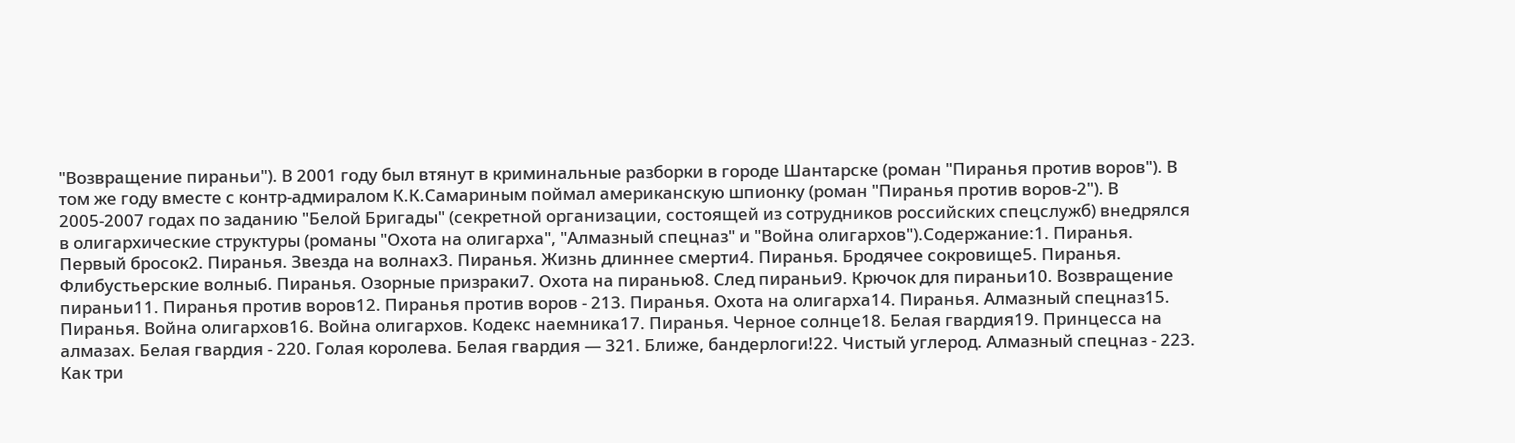"Возвращение пираньи"). В 2001 году был втянут в криминальные разборки в городе Шантарске (роман "Пиранья против воров"). В том же году вместе с контр-адмиралом К.К.Самариным поймал американскую шпионку (роман "Пиранья против воров-2"). В 2005-2007 годах по заданию "Белой Бригады" (секретной организации, состоящей из сотрудников российских спецслужб) внедрялся в олигархические структуры (романы "Охота на олигарха", "Алмазный спецназ" и "Война олигархов").Содержание:1. Пиранья. Первый бросок2. Пиранья. Звезда на волнах3. Пиранья. Жизнь длиннее смерти4. Пиранья. Бродячее сокровище5. Пиранья. Флибустьерские волны6. Пиранья. Озорные призраки7. Охота на пиранью8. След пираньи9. Крючок для пираньи10. Возвращение пираньи11. Пиранья против воров12. Пиранья против воров - 213. Пиранья. Охота на олигарха14. Пиранья. Алмазный спецназ15. Пиранья. Война олигархов16. Война олигархов. Кодекс наемника17. Пиранья. Черное солнце18. Белая гвардия19. Принцесса на алмазах. Белая гвардия - 220. Голая королева. Белая гвардия — 321. Ближе, бандерлоги!22. Чистый углерод. Алмазный спецназ - 223. Как три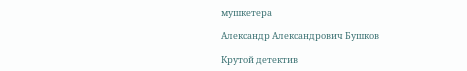мушкетера

Александр Александрович Бушков

Крутой детектив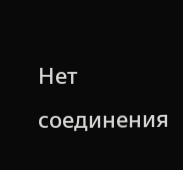Нет соединения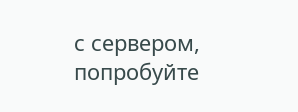с сервером, попробуйте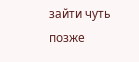зайти чуть позже